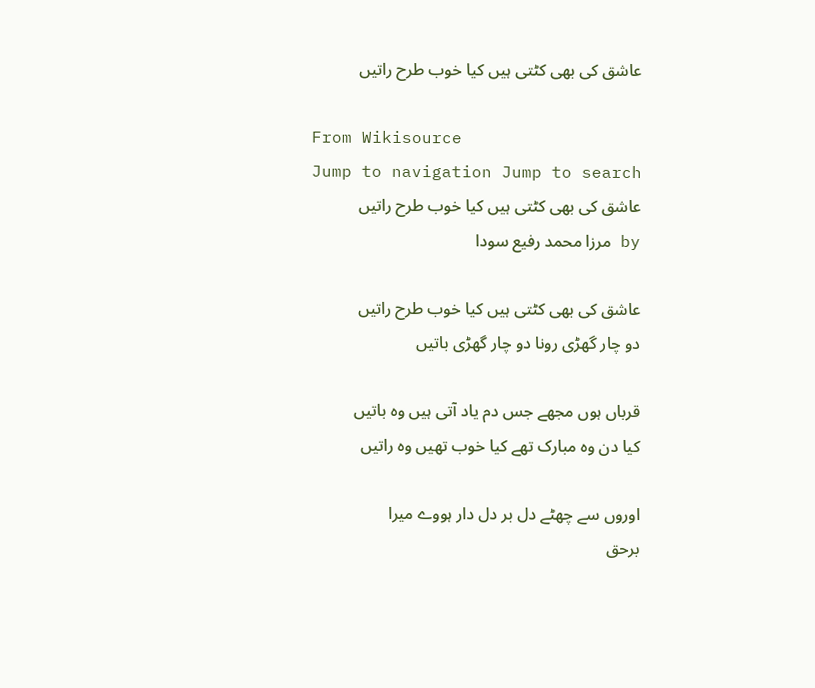عاشق کی بھی کٹتی ہیں کیا خوب طرح راتیں

From Wikisource
Jump to navigation Jump to search
عاشق کی بھی کٹتی ہیں کیا خوب طرح راتیں
by مرزا محمد رفیع سودا

عاشق کی بھی کٹتی ہیں کیا خوب طرح راتیں
دو چار گھڑی رونا دو چار گھڑی باتیں

قرباں ہوں مجھے جس دم یاد آتی ہیں وہ باتیں
کیا دن وہ مبارک تھے کیا خوب تھیں وہ راتیں

اوروں سے چھٹے دل بر دل دار ہووے میرا
برحق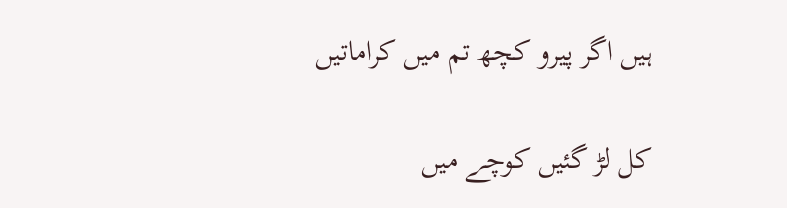ہیں اگر پیرو کچھ تم میں کراماتیں

کل لڑ گئیں کوچے میں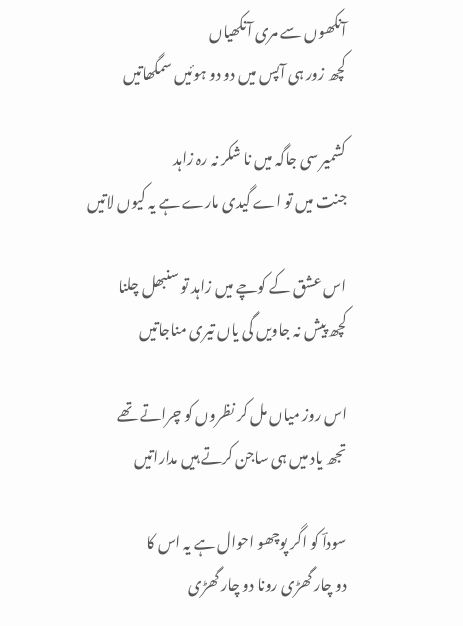آنکھوں سے مری آنکھیاں
کچھ زور ہی آپس میں دو دو ہوئیں سمگھاتیں

کشمیر سی جاگہ میں نا شکر نہ رہ زاہد
جنت میں تو اے گیدی مارے ہے یہ کیوں لاتیں

اس عشق کے کوچے میں زاہد تو سنبھل چلنا
کچھ پیش نہ جاویں گی یاں تیری مناجاتیں

اس روز میاں مل کر نظروں کو چراتے تھے
تجھ یاد میں ہی ساجن کرتے ہیں مداراتیں

سوداؔ کو اگر پوچھو احوال ہے یہ اس کا
دو چار گھڑی رونا دو چار گھڑی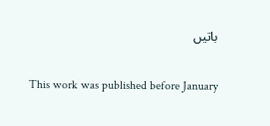باتیں

This work was published before January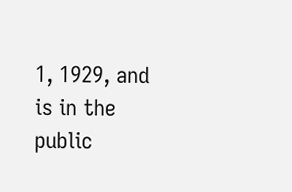1, 1929, and is in the public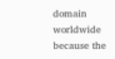domain worldwide because the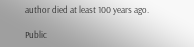author died at least 100 years ago.

Public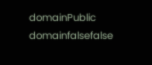domainPublic domainfalsefalse